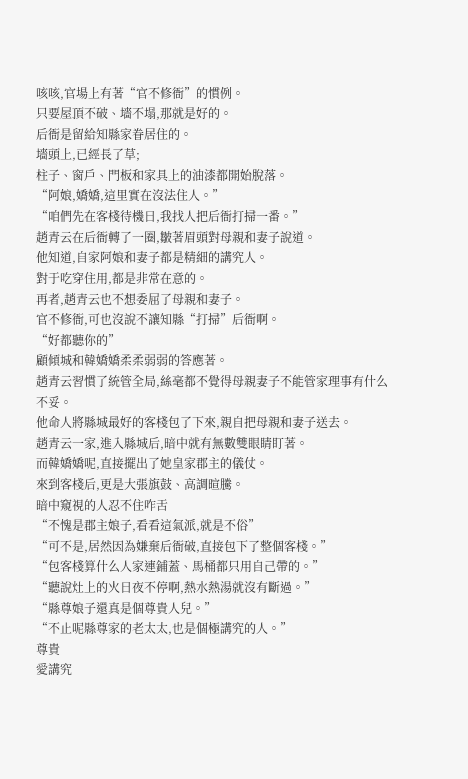咳咳,官場上有著“官不修衙”的慣例。
只要屋頂不破、墻不塌,那就是好的。
后衙是留給知縣家眷居住的。
墻頭上,已經長了草;
柱子、窗戶、門板和家具上的油漆都開始脫落。
“阿娘,嬌嬌,這里實在沒法住人。”
“咱們先在客棧待機日,我找人把后衙打掃一番。”
趙青云在后衙轉了一圈,皺著眉頭對母親和妻子說道。
他知道,自家阿娘和妻子都是精細的講究人。
對于吃穿住用,都是非常在意的。
再者,趙青云也不想委屈了母親和妻子。
官不修衙,可也沒說不讓知縣“打掃”后衙啊。
“好都聽你的”
顧傾城和韓嬌嬌柔柔弱弱的答應著。
趙青云習慣了統管全局,絲毫都不覺得母親妻子不能管家理事有什么不妥。
他命人將縣城最好的客棧包了下來,親自把母親和妻子送去。
趙青云一家,進入縣城后,暗中就有無數雙眼睛盯著。
而韓嬌嬌呢,直接擺出了她皇家郡主的儀仗。
來到客棧后,更是大張旗鼓、高調暄騰。
暗中窺視的人忍不住咋舌
“不愧是郡主娘子,看看這氣派,就是不俗”
“可不是,居然因為嫌棄后衙破,直接包下了整個客棧。”
“包客棧算什么人家連鋪蓋、馬桶都只用自己帶的。”
“聽說灶上的火日夜不停啊,熱水熱湯就沒有斷過。”
“縣尊娘子還真是個尊貴人兒。”
“不止呢縣尊家的老太太,也是個極講究的人。”
尊貴
愛講究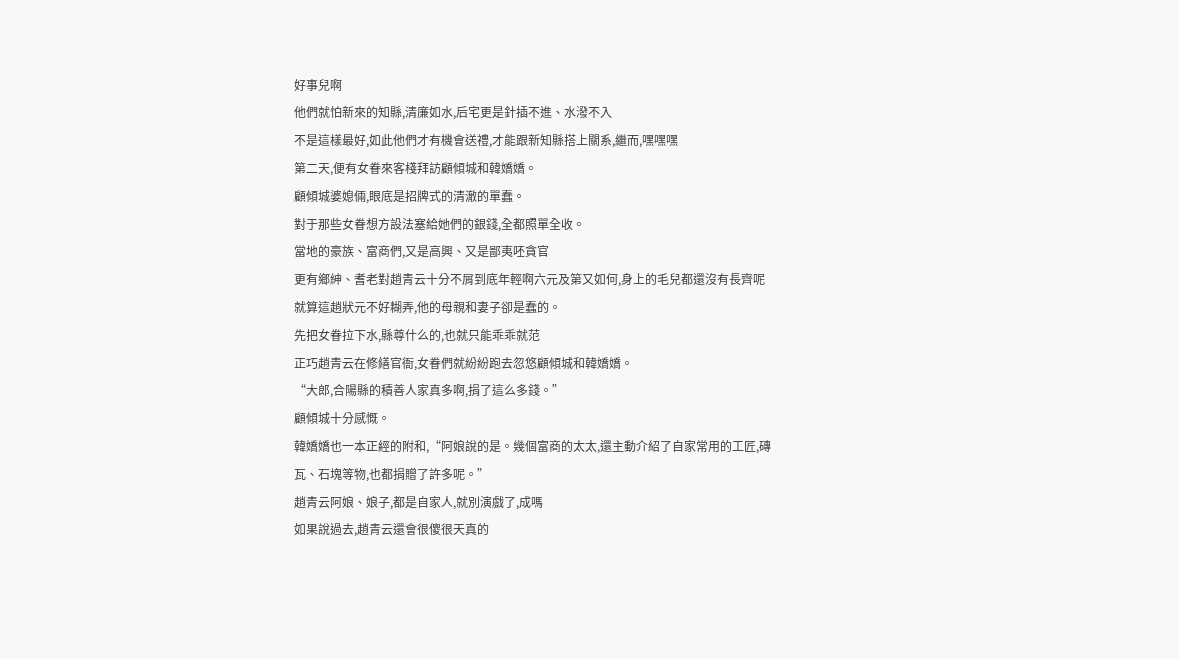好事兒啊
他們就怕新來的知縣,清廉如水,后宅更是針插不進、水潑不入
不是這樣最好,如此他們才有機會送禮,才能跟新知縣搭上關系,繼而,嘿嘿嘿
第二天,便有女眷來客棧拜訪顧傾城和韓嬌嬌。
顧傾城婆媳倆,眼底是招牌式的清澈的單蠢。
對于那些女眷想方設法塞給她們的銀錢,全都照單全收。
當地的豪族、富商們,又是高興、又是鄙夷呸貪官
更有鄉紳、耆老對趙青云十分不屑到底年輕啊六元及第又如何,身上的毛兒都還沒有長齊呢
就算這趙狀元不好糊弄,他的母親和妻子卻是蠢的。
先把女眷拉下水,縣尊什么的,也就只能乖乖就范
正巧趙青云在修繕官衙,女眷們就紛紛跑去忽悠顧傾城和韓嬌嬌。
“大郎,合陽縣的積善人家真多啊,捐了這么多錢。”
顧傾城十分感慨。
韓嬌嬌也一本正經的附和,“阿娘說的是。幾個富商的太太,還主動介紹了自家常用的工匠,磚瓦、石塊等物,也都捐贈了許多呢。”
趙青云阿娘、娘子,都是自家人,就別演戲了,成嗎
如果說過去,趙青云還會很傻很天真的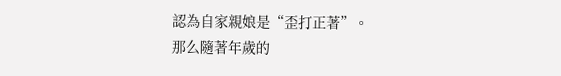認為自家親娘是“歪打正著”。
那么隨著年歲的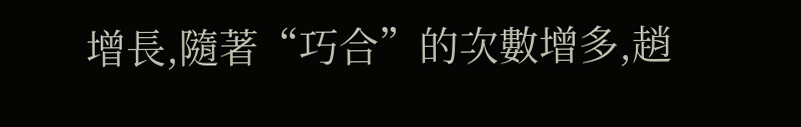增長,隨著“巧合”的次數增多,趙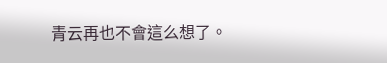青云再也不會這么想了。